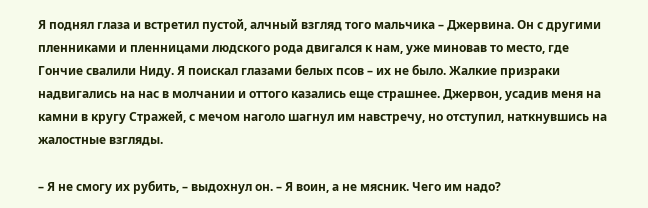Я поднял глаза и встретил пустой, алчный взгляд того мальчика – Джервина. Он с другими пленниками и пленницами людского рода двигался к нам, уже миновав то место, где Гончие свалили Ниду. Я поискал глазами белых псов – их не было. Жалкие призраки надвигались на нас в молчании и оттого казались еще страшнее. Джервон, усадив меня на камни в кругу Стражей, с мечом наголо шагнул им навстречу, но отступил, наткнувшись на жалостные взгляды.

– Я не смогу их рубить, – выдохнул он. – Я воин, а не мясник. Чего им надо?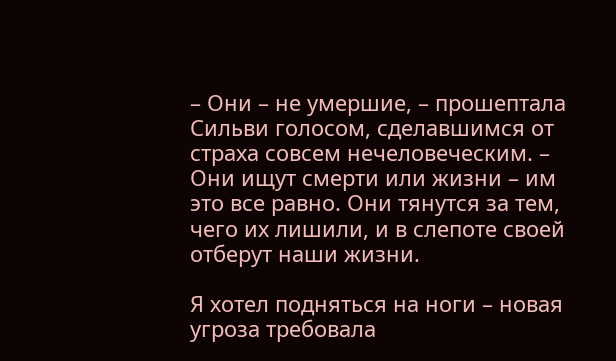– Они – не умершие, – прошептала Сильви голосом, сделавшимся от страха совсем нечеловеческим. – Они ищут смерти или жизни – им это все равно. Они тянутся за тем, чего их лишили, и в слепоте своей отберут наши жизни.

Я хотел подняться на ноги – новая угроза требовала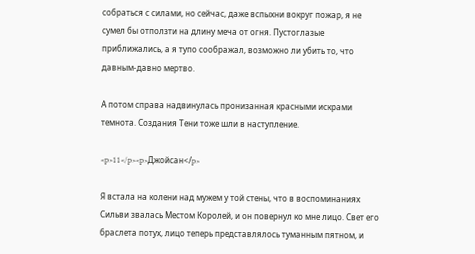собраться с силами, но сейчас, даже вспыхни вокруг пожар, я не сумел бы отползти на длину меча от огня. Пустоглазые приближались, а я тупо соображал, возможно ли убить то, что давным-давно мертво.

А потом справа надвинулась пронизанная красными искрами темнота. Создания Тени тоже шли в наступление.

<p>11</p><p>Джойсан</p>

Я встала на колени над мужем у той стены, что в воспоминаниях Сильви звалась Местом Королей, и он повернул ко мне лицо. Свет его браслета потух, лицо теперь представлялось туманным пятном, и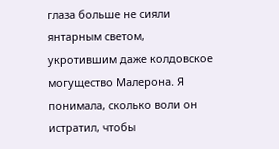глаза больше не сияли янтарным светом, укротившим даже колдовское могущество Малерона. Я понимала, сколько воли он истратил, чтобы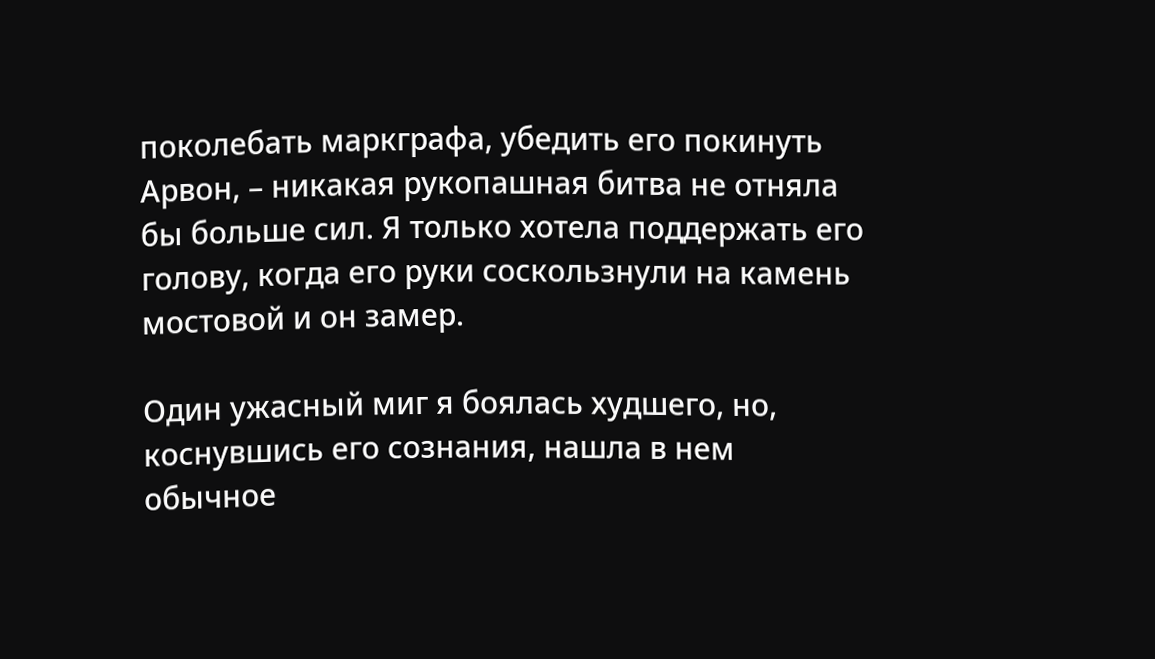поколебать маркграфа, убедить его покинуть Арвон, – никакая рукопашная битва не отняла бы больше сил. Я только хотела поддержать его голову, когда его руки соскользнули на камень мостовой и он замер.

Один ужасный миг я боялась худшего, но, коснувшись его сознания, нашла в нем обычное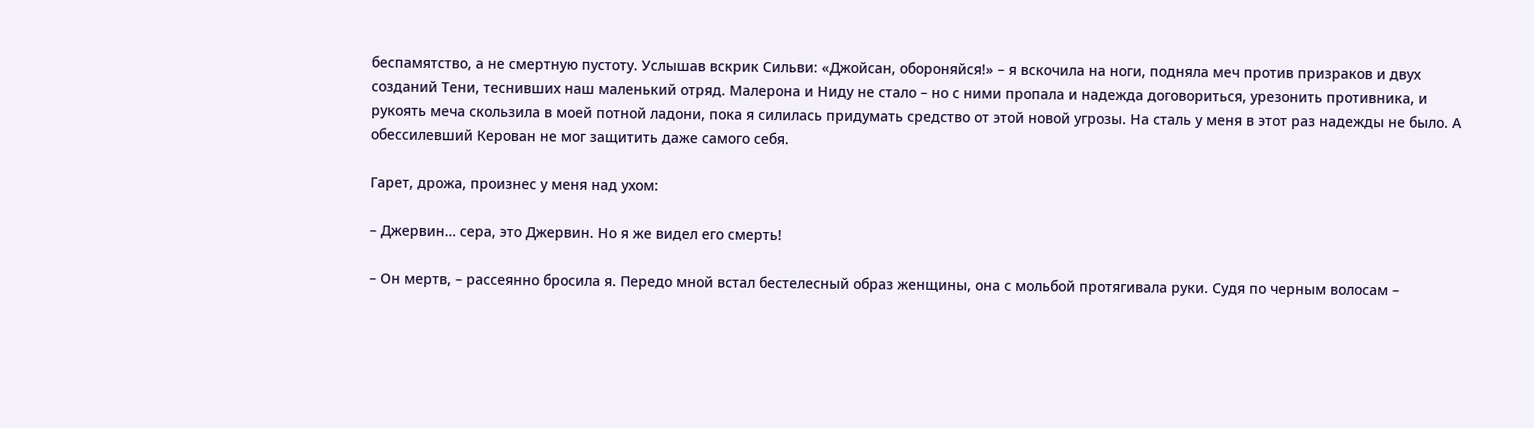беспамятство, а не смертную пустоту. Услышав вскрик Сильви: «Джойсан, обороняйся!» – я вскочила на ноги, подняла меч против призраков и двух созданий Тени, теснивших наш маленький отряд. Малерона и Ниду не стало – но с ними пропала и надежда договориться, урезонить противника, и рукоять меча скользила в моей потной ладони, пока я силилась придумать средство от этой новой угрозы. На сталь у меня в этот раз надежды не было. А обессилевший Керован не мог защитить даже самого себя.

Гарет, дрожа, произнес у меня над ухом:

– Джервин… сера, это Джервин. Но я же видел его смерть!

– Он мертв, – рассеянно бросила я. Передо мной встал бестелесный образ женщины, она с мольбой протягивала руки. Судя по черным волосам –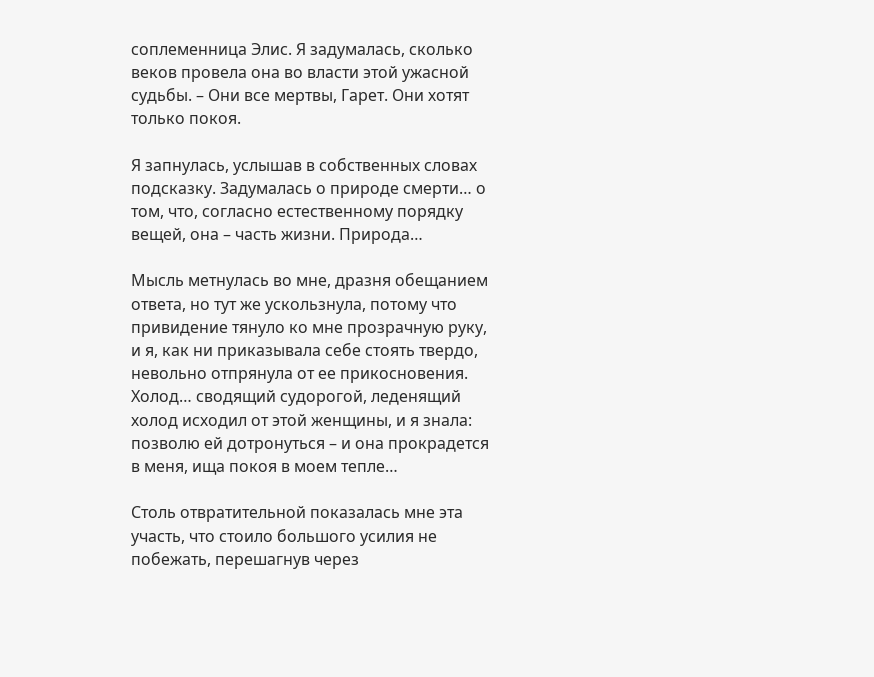соплеменница Элис. Я задумалась, сколько веков провела она во власти этой ужасной судьбы. – Они все мертвы, Гарет. Они хотят только покоя.

Я запнулась, услышав в собственных словах подсказку. Задумалась о природе смерти… о том, что, согласно естественному порядку вещей, она – часть жизни. Природа…

Мысль метнулась во мне, дразня обещанием ответа, но тут же ускользнула, потому что привидение тянуло ко мне прозрачную руку, и я, как ни приказывала себе стоять твердо, невольно отпрянула от ее прикосновения. Холод… сводящий судорогой, леденящий холод исходил от этой женщины, и я знала: позволю ей дотронуться – и она прокрадется в меня, ища покоя в моем тепле…

Столь отвратительной показалась мне эта участь, что стоило большого усилия не побежать, перешагнув через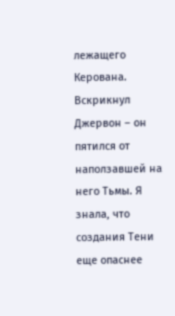лежащего Керована. Вскрикнул Джервон – он пятился от наползавшей на него Тьмы. Я знала, что создания Тени еще опаснее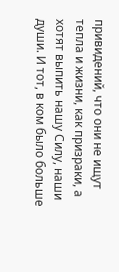привидений, что они не ищут тепла и жизни, как призраки, а хотят выпить нашу Силу, наши души. И тот, в ком было больше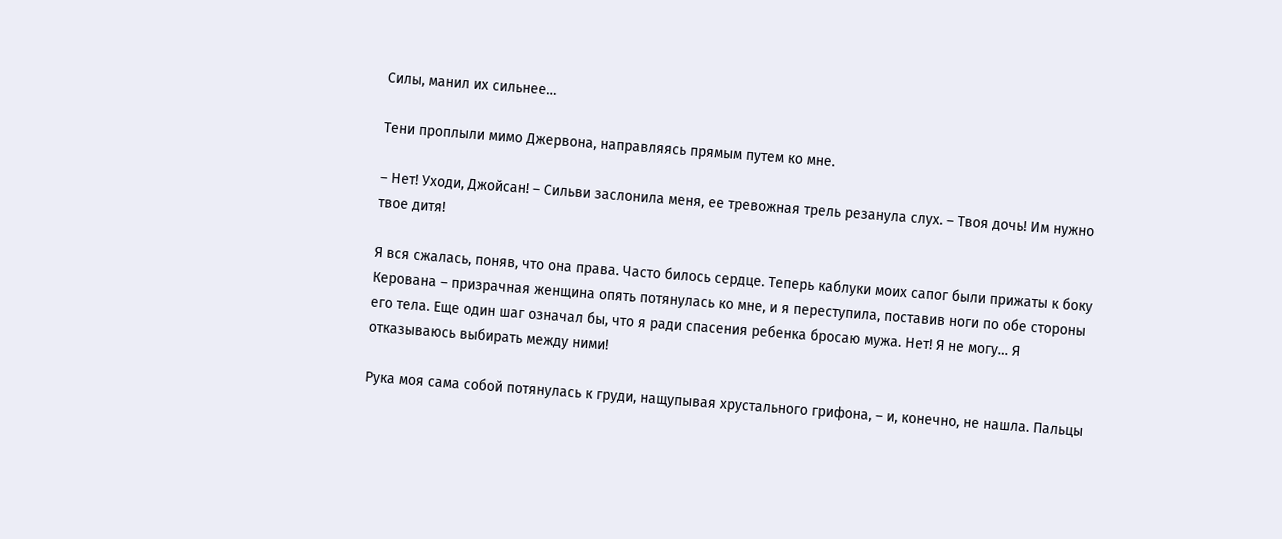Силы, манил их сильнее…

Тени проплыли мимо Джервона, направляясь прямым путем ко мне.

– Нет! Уходи, Джойсан! – Сильви заслонила меня, ее тревожная трель резанула слух. – Твоя дочь! Им нужно твое дитя!

Я вся сжалась, поняв, что она права. Часто билось сердце. Теперь каблуки моих сапог были прижаты к боку Керована – призрачная женщина опять потянулась ко мне, и я переступила, поставив ноги по обе стороны его тела. Еще один шаг означал бы, что я ради спасения ребенка бросаю мужа. Нет! Я не могу… Я отказываюсь выбирать между ними!

Рука моя сама собой потянулась к груди, нащупывая хрустального грифона, – и, конечно, не нашла. Пальцы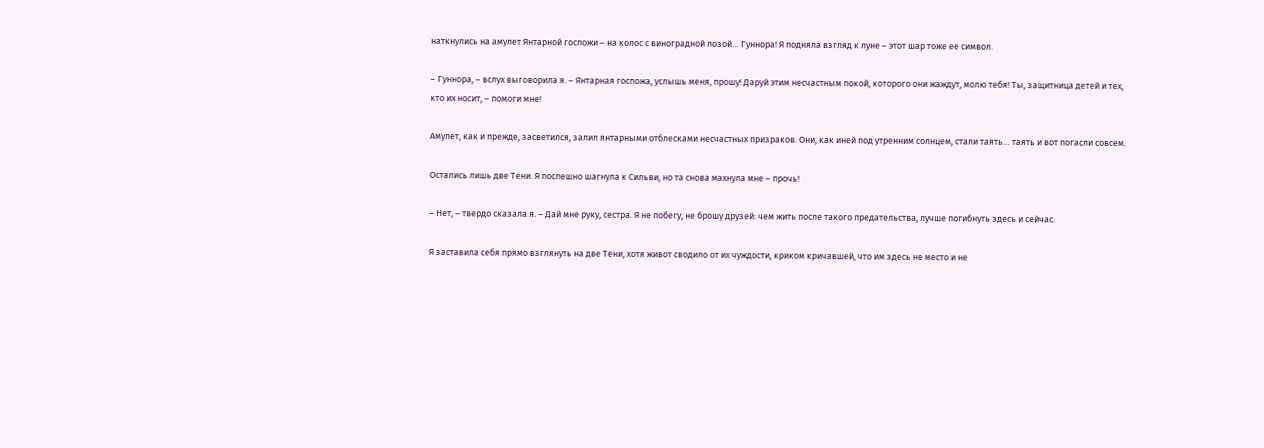наткнулись на амулет Янтарной госпожи – на колос с виноградной лозой… Гуннора! Я подняла взгляд к луне – этот шар тоже ее символ.

– Гуннора, – вслух выговорила я. – Янтарная госпожа, услышь меня, прошу! Даруй этим несчастным покой, которого они жаждут, молю тебя! Ты, защитница детей и тех, кто их носит, – помоги мне!

Амулет, как и прежде, засветился, залил янтарными отблесками несчастных призраков. Они, как иней под утренним солнцем, стали таять… таять и вот погасли совсем.

Остались лишь две Тени. Я поспешно шагнула к Сильви, но та снова махнула мне – прочь!

– Нет, – твердо сказала я. – Дай мне руку, сестра. Я не побегу, не брошу друзей: чем жить после такого предательства, лучше погибнуть здесь и сейчас.

Я заставила себя прямо взглянуть на две Тени, хотя живот сводило от их чуждости, криком кричавшей, что им здесь не место и не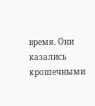время. Они казались крошечными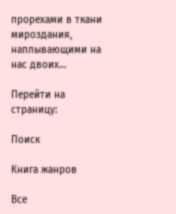прорехами в ткани мироздания, наплывающими на нас двоих…

Перейти на страницу:

Поиск

Книга жанров

Все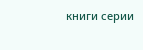книги серии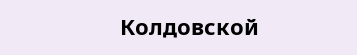Колдовской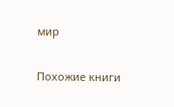мир

Похожие книги